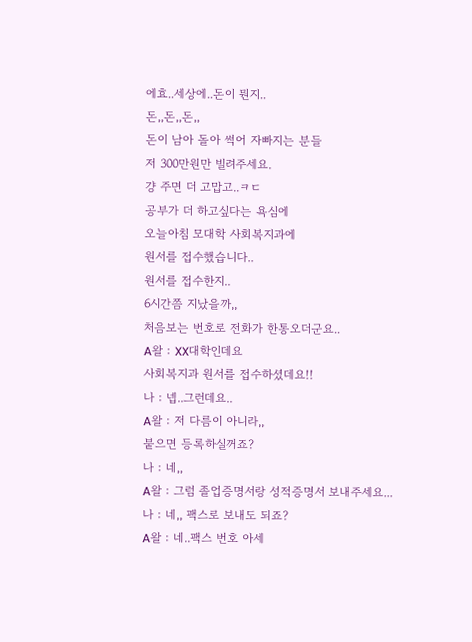에효..세상에..돈이 뭔지..
돈,,돈,,돈,,
돈이 남아 돌아 썩어 자빠지는 분들
저 300만원만 빌려주세요.
걍 주면 더 고맙고..ㅋㄷ
공부가 더 하고싶다는 욕심에
오늘아침 모대학 사회복지과에
원서를 접수했습니다..
원서를 접수한지..
6시간쯤 지났을까,,
처음보는 번호로 전화가 한통오더군요..
A왈 : XX대학인데요
사회복지과 원서를 접수하셨데요!!
나 : 넵..그런데요..
A왈 : 저 다름이 아니라,,
붙으면 등록하실꺼죠?
나 : 네,,
A왈 : 그럼 졸업증명서랑 성적증명서 보내주세요...
나 : 네,, 팩스로 보내도 되죠?
A왈 : 네..팩스 번호 아세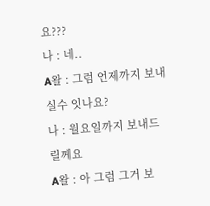요???
나 : 네..
A왈 : 그럼 언제까지 보내실수 잇나요?
나 : 월요일까지 보내드릴께요
A왈 : 아 그럼 그거 보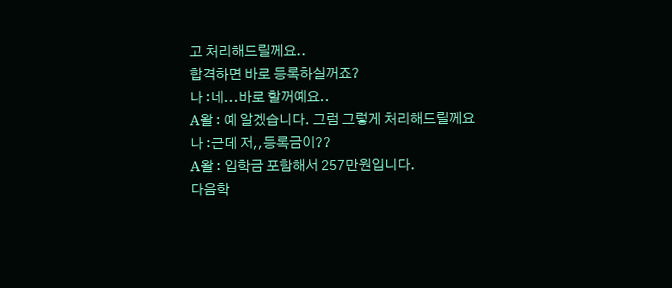고 처리해드릴께요..
합격하면 바로 등록하실꺼죠?
나 :네...바로 할꺼예요..
A왈 : 예 알겠습니다. 그럼 그렇게 처리해드릴께요
나 :근데 저,,등록금이??
A왈 : 입학금 포함해서 257만원입니다.
다음학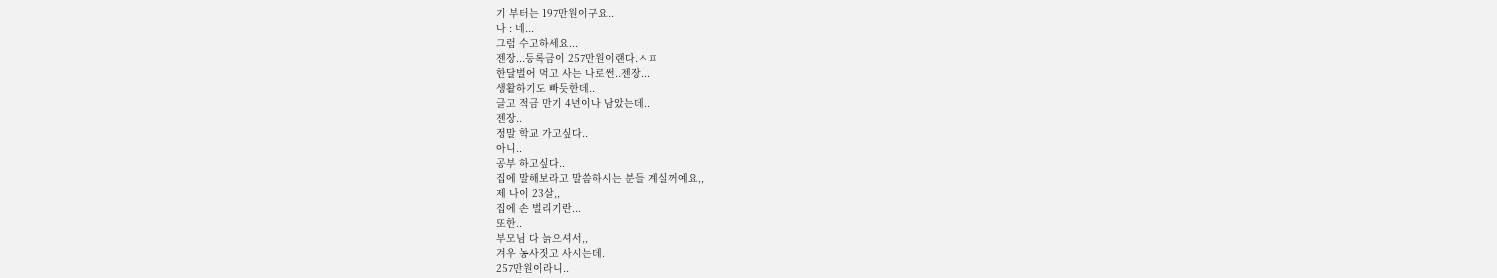기 부터는 197만원이구요..
나 : 네...
그럼 수고하세요...
젠장...등록금이 257만원이랜다.ㅅㅍ
한달벌어 먹고 사는 나로썬..젠장...
생활하기도 빠듯한데..
글고 적금 만기 4년이나 남았는데..
젠장..
정말 학교 가고싶다..
아니..
공부 하고싶다..
집에 말해보라고 말씀하시는 분들 계실꺼예요,,
제 나이 23살,,
집에 손 벌리기란...
또한..
부모님 다 늙으셔서,,
겨우 농사짓고 사시는데.
257만원이라니..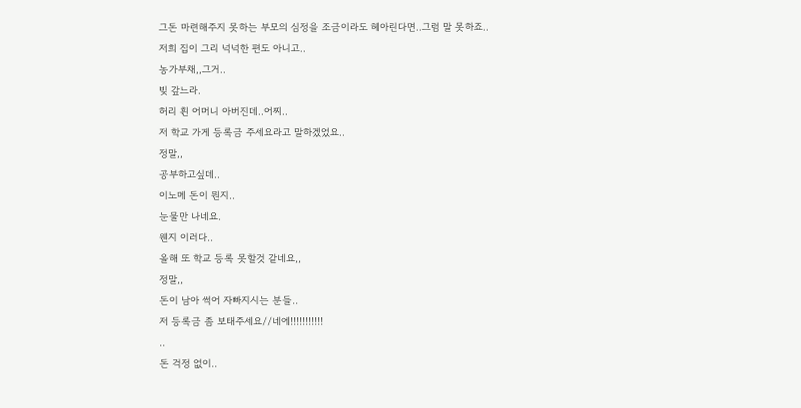그돈 마련해주지 못하는 부모의 심정을 조금이라도 헤아린다면..그럼 말 못하죠..
저희 집이 그리 넉넉한 편도 아니고..
농가부채,,그거..
빚 갚느라.
허리 휜 어머니 아버진데..어찌..
저 학교 가게 등록금 주세요라고 말하겠었요..
정말,,
공부하고싶데..
이노메 돈이 뭔지..
눈물만 나네요.
웬지 이러다..
올해 또 학교 등록 못할것 같네요,,
정말,,
돈이 남아 썩어 자빠지시는 분들..
저 등록금 좀 보태주세요//네에!!!!!!!!!!!
..
돈 걱정 없이..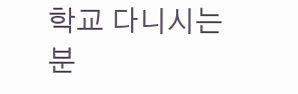학교 다니시는 분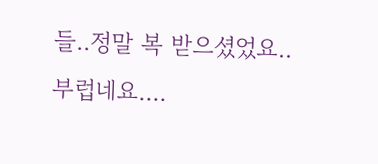들..정말 복 받으셨었요..
부럽네요....